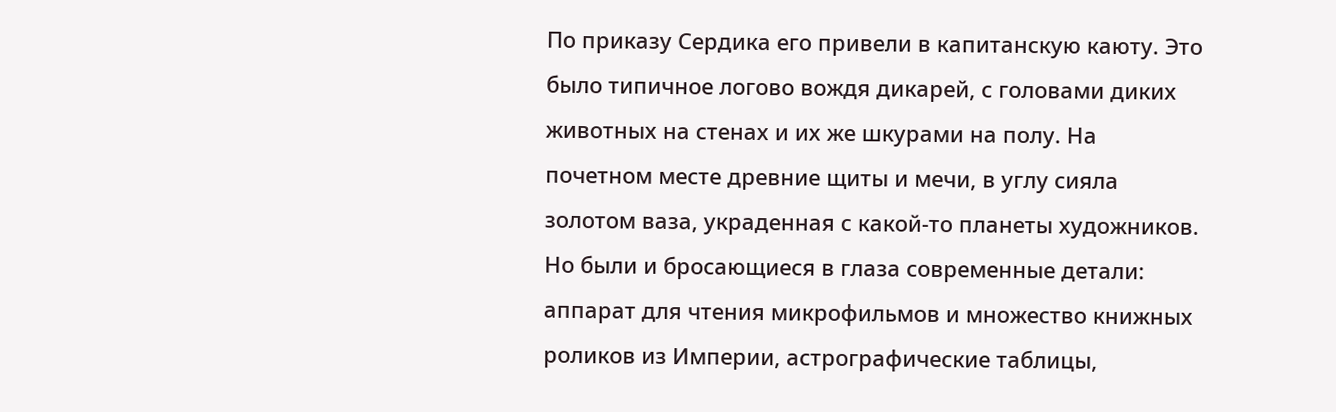По приказу Сердика его привели в капитанскую каюту. Это было типичное логово вождя дикарей, с головами диких животных на стенах и их же шкурами на полу. На почетном месте древние щиты и мечи, в углу сияла золотом ваза, украденная с какой-то планеты художников. Но были и бросающиеся в глаза современные детали: аппарат для чтения микрофильмов и множество книжных роликов из Империи, астрографические таблицы,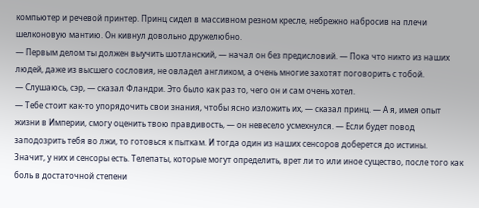компьютер и речевой принтер. Принц сидел в массивном резном кресле, небрежно набросив на плечи шелконовую мантию. Он кивнул довольно дружелюбно.
— Первым делом ты должен выучить шотланский, — начал он без предисловий. — Пока что никто из наших людей, даже из высшего сословия, не овладел англиком, а очень многие захотят поговорить с тобой.
— Слушаюсь, сэр, — сказал Фландри. Это было как раз то, чего он и сам очень хотел.
— Тебе стоит как-то упорядочить свои знания, чтобы ясно изложить их, — сказал принц. — А я, имея опыт жизни в Империи, смогу оценить твою правдивость, — он невесело усмехнулся. — Если будет повод заподозрить тебя во лжи, то готовься к пыткам. И тогда один из наших сенсоров доберется до истины.
Значит, у них и сенсоры есть. Телепаты, которые могут определить, врет ли то или иное существо, после того как боль в достаточной степени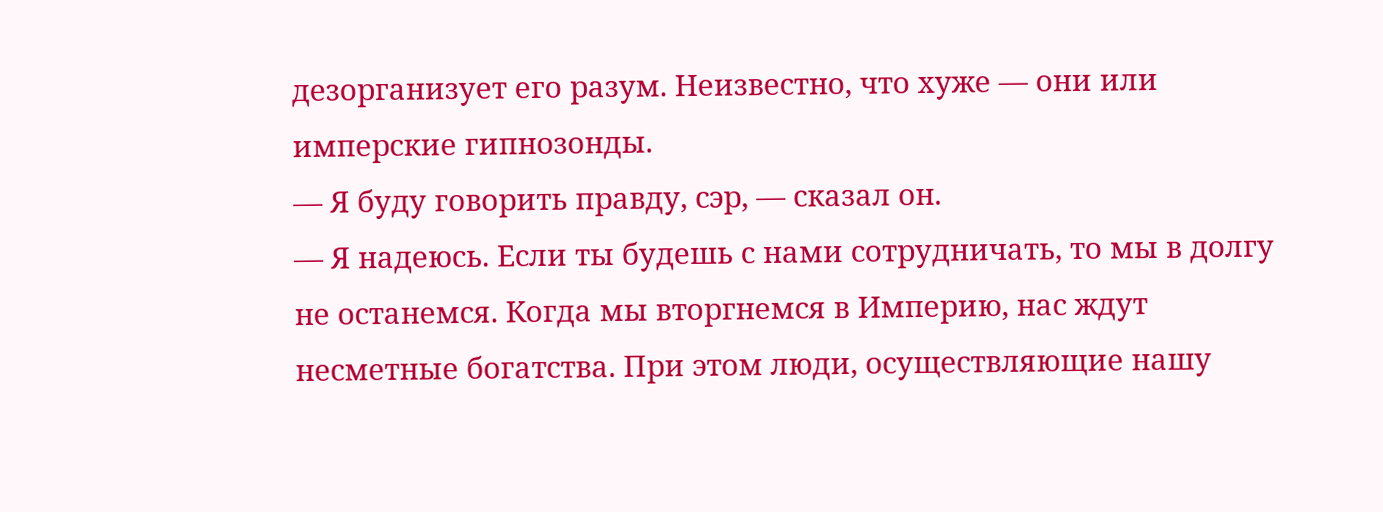дезорганизует его разум. Неизвестно, что хуже — они или имперские гипнозонды.
— Я буду говорить правду, сэр, — сказал он.
— Я надеюсь. Если ты будешь с нами сотрудничать, то мы в долгу не останемся. Когда мы вторгнемся в Империю, нас ждут несметные богатства. При этом люди, осуществляющие нашу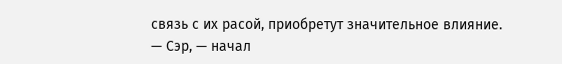связь с их расой, приобретут значительное влияние.
— Сэр, — начал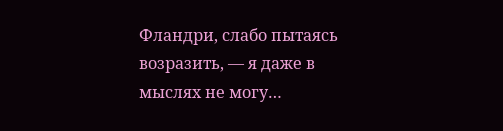Фландри, слабо пытаясь возразить, — я даже в мыслях не могу…